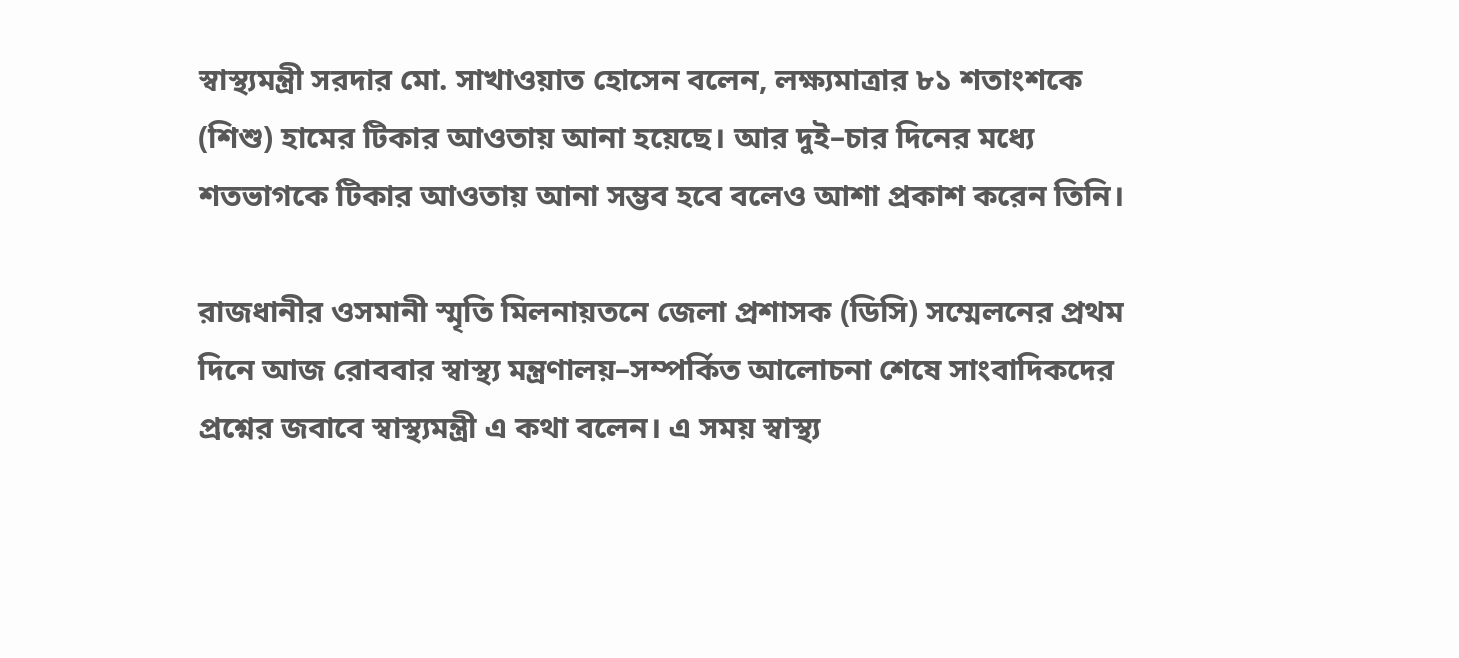স্বাস্থ্যমন্ত্রী সরদার মো. সাখাওয়াত হোসেন বলেন, লক্ষ্যমাত্রার ৮১ শতাংশকে (শিশু) হামের টিকার আওতায় আনা হয়েছে। আর দুই–চার দিনের মধ্যে শতভাগকে টিকার আওতায় আনা সম্ভব হবে বলেও আশা প্রকাশ করেন তিনি।

রাজধানীর ওসমানী স্মৃতি মিলনায়তনে জেলা প্রশাসক (ডিসি) সম্মেলনের প্রথম দিনে আজ রোববার স্বাস্থ্য মন্ত্রণালয়–সম্পর্কিত আলোচনা শেষে সাংবাদিকদের প্রশ্নের জবাবে স্বাস্থ্যমন্ত্রী এ কথা বলেন। এ সময় স্বাস্থ্য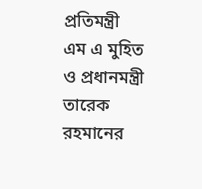প্রতিমন্ত্রী এম এ মুহিত ও প্রধানমন্ত্রী তারেক রহমানের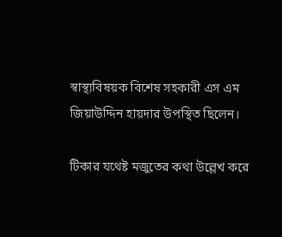স্বাস্থ্যবিষয়ক বিশেষ সহকারী এস এম জিয়াউদ্দিন হায়দার উপস্থিত ছিলেন।

টিকার যথেষ্ট মজুতের কথা উল্লেখ করে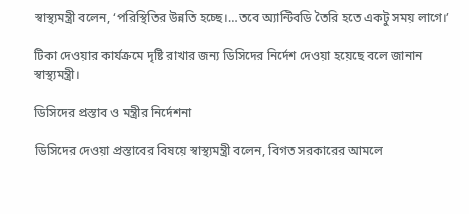স্বাস্থ্যমন্ত্রী বলেন, ‘পরিস্থিতির উন্নতি হচ্ছে।…তবে অ্যান্টিবডি তৈরি হতে একটু সময় লাগে।’

টিকা দেওয়ার কার্যক্রমে দৃষ্টি রাখার জন্য ডিসিদের নির্দেশ দেওয়া হয়েছে বলে জানান স্বাস্থ্যমন্ত্রী।

ডিসিদের প্রস্তাব ও মন্ত্রীর নির্দেশনা

ডিসিদের দেওয়া প্রস্তাবের বিষয়ে স্বাস্থ্যমন্ত্রী বলেন, বিগত সরকারের আমলে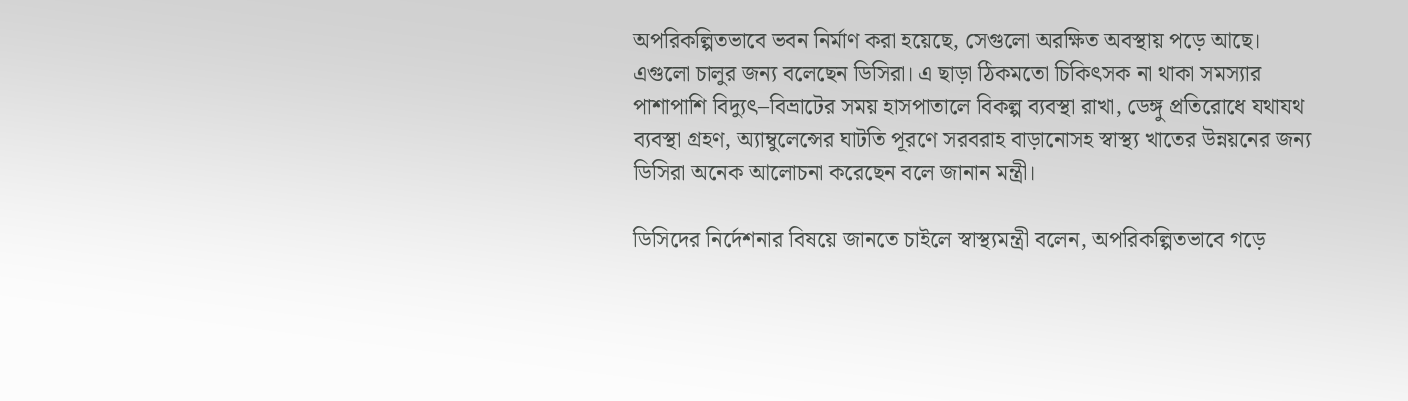অপরিকল্পিতভাবে ভবন নির্মাণ করা হয়েছে, সেগুলো অরক্ষিত অবস্থায় পড়ে আছে। এগুলো চালুর জন্য বলেছেন ডিসিরা। এ ছাড়া ঠিকমতো চিকিৎসক না থাকা সমস্যার পাশাপাশি বিদ্যুৎ–বিভ্রাটের সময় হাসপাতালে বিকল্প ব্যবস্থা রাখা, ডেঙ্গু প্রতিরোধে যথাযথ ব্যবস্থা গ্রহণ, অ্যাম্বুলেন্সের ঘাটতি পূরণে সরবরাহ বাড়ানোসহ স্বাস্থ্য খাতের উন্নয়নের জন্য ডিসিরা অনেক আলোচনা করেছেন বলে জানান মন্ত্রী।

ডিসিদের নির্দেশনার বিষয়ে জানতে চাইলে স্বাস্থ্যমন্ত্রী বলেন, অপরিকল্পিতভাবে গড়ে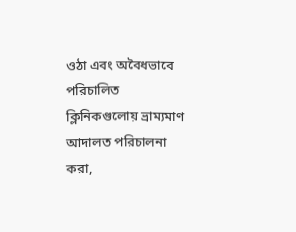ওঠা এবং অবৈধভাবে পরিচালিত ক্লিনিকগুলোয় ভ্রাম্যমাণ আদালত পরিচালনা করা,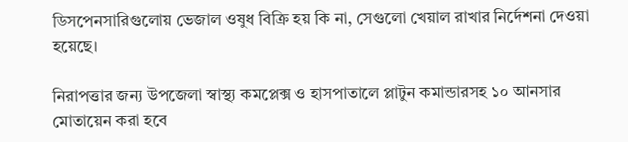ডিসপেনসারিগুলোয় ভেজাল ওষুধ বিক্রি হয় কি না, সেগুলো খেয়াল রাখার নির্দেশনা দেওয়া হয়েছে।

নিরাপত্তার জন্য উপজেলা স্বাস্থ্য কমপ্লেক্স ও হাসপাতালে প্লাটুন কমান্ডারসহ ১০ আনসার মোতায়েন করা হবে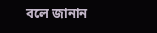বলে জানান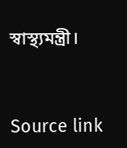স্বাস্থ্যমন্ত্রী।



Source link